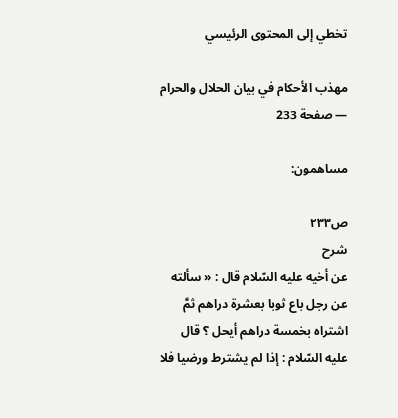تخطي إلى المحتوى الرئيسي

مهذب الأحكام في بيان الحلال والحرام — صفحة 233

مساهمون:

ص٢٣٣
شرح
عن أخيه عليه السّلام قال : « سألته عن رجل باع ثوبا بعشرة دراهم ثمَّ اشتراه بخمسة دراهم أيحل ؟ قال عليه السّلام : إذا لم يشترط ورضيا فلا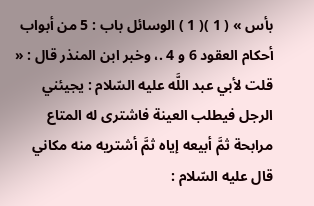بأس » ( 1 )( 1 ) الوسائل باب : 5 من أبواب أحكام العقود 6 و 4 .، وخبر ابن المنذر قال : « قلت لأبي عبد اللَّه عليه السّلام : يجيئني الرجل فيطلب العينة فاشترى له المتاع مرابحة ثمَّ أبيعه إياه ثمَّ أشتريه منه مكاني قال عليه السّلام :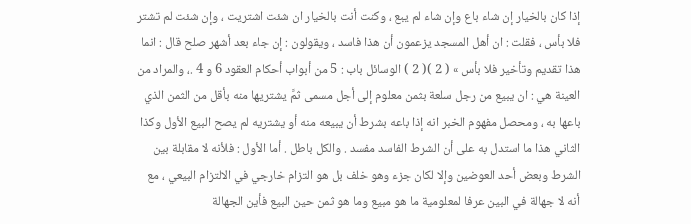إذا كان بالخيار إن شاء باع وإن شاء لم يبع ، وكنت أنت بالخيار ان شئت اشتريت ، وإن شئت لم تشتر فلا بأس ، فقلت : ان أهل المسجد يزعمون أن هذا فاسد ، ويقولون : إن جاء بعد أشهر صلح قال : انما هذا تقديم وتأخير فلا بأس » ( 2 )( 2 ) الوسائل باب : 5 من أبواب أحكام العقود 6 و 4 .، والمراد من العينة هي : ان يبيع من رجل سلعة بثمن معلوم إلى أجل مسمى ثمَّ يشتريها منه بأقل من الثمن الذي باعها به ، ومحصل مفهوم الخبر انه إذا باعه بشرط أن يبيعه منه أو يشتريه لم يصح البيع الأول وكذا الثاني هذا ما استدل به على أن الشرط الفاسد مفسد . والكل باطل . أما الأول : فلأنه لا مقابلة بين الشرط وبعض أحد العوضين وإلا لكان جزء وهو خلف بل هو التزام خارجي في الالتزام البيعي ، مع أنه لا جهالة في البين عرفا لمعلومية ما هو مبيع وما هو ثمن حين البيع فأين الجهالة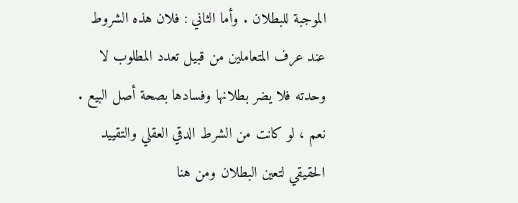الموجبة للبطلان . وأما الثاني : فلان هذه الشروط عند عرف المتعاملين من قبيل تعدد المطلوب لا وحدته فلا يضر بطلانها وفسادها بصحة أصل البيع . نعم ، لو كانت من الشرط الدقي العقلي والتقييد الحقيقي لتعين البطلان ومن هنا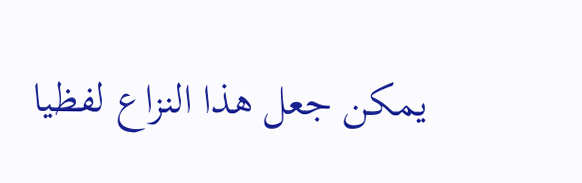يمكن جعل هذا النزاع لفظيا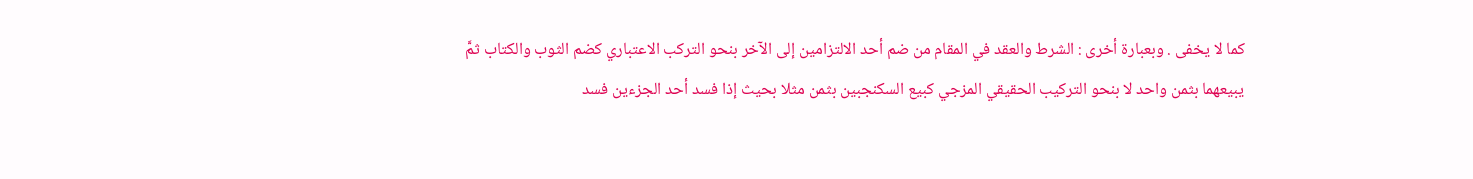كما لا يخفى . وبعبارة أخرى : الشرط والعقد في المقام من ضم أحد الالتزامين إلى الآخر بنحو التركب الاعتباري كضم الثوب والكتاب ثمَّ يبيعهما بثمن واحد لا بنحو التركيب الحقيقي المزجي كبيع السكنجبين بثمن مثلا بحيث إذا فسد أحد الجزءين فسد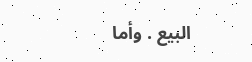البيع . وأما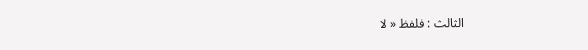الثالث : فلفظ « لا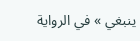ينبغي » في الرواية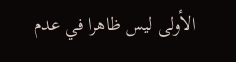الأولى ليس ظاهرا في عدم